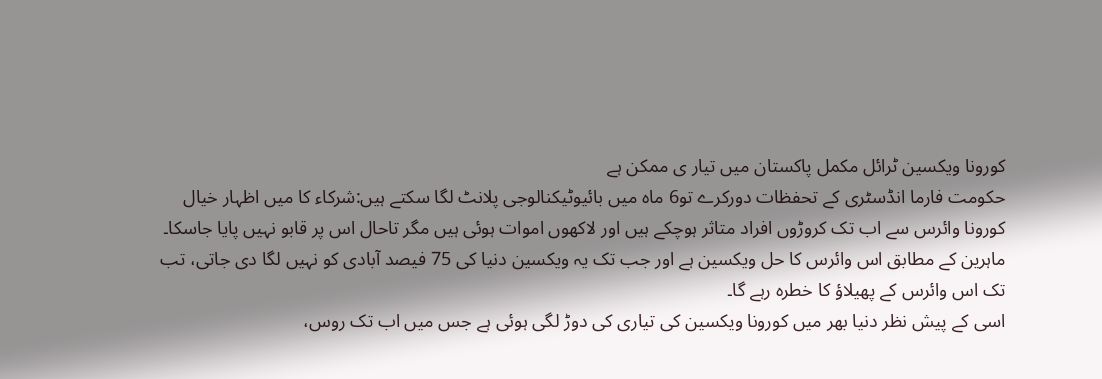کورونا ویکسین ٹرائل مکمل پاکستان میں تیار ی ممکن ہے
حکومت فارما انڈسٹری کے تحفظات دورکرے تو6 ماہ میں بائیوٹیکنالوجی پلانٹ لگا سکتے ہیں:شرکاء کا میں اظہار خیال
کورونا وائرس سے اب تک کروڑوں افراد متاثر ہوچکے ہیں اور لاکھوں اموات ہوئی ہیں مگر تاحال اس پر قابو نہیں پایا جاسکا۔ ماہرین کے مطابق اس وائرس کا حل ویکسین ہے اور جب تک یہ ویکسین دنیا کی 75 فیصد آبادی کو نہیں لگا دی جاتی، تب تک اس وائرس کے پھیلاؤ کا خطرہ رہے گا۔
اسی کے پیش نظر دنیا بھر میں کورونا ویکسین کی تیاری کی دوڑ لگی ہوئی ہے جس میں اب تک روس،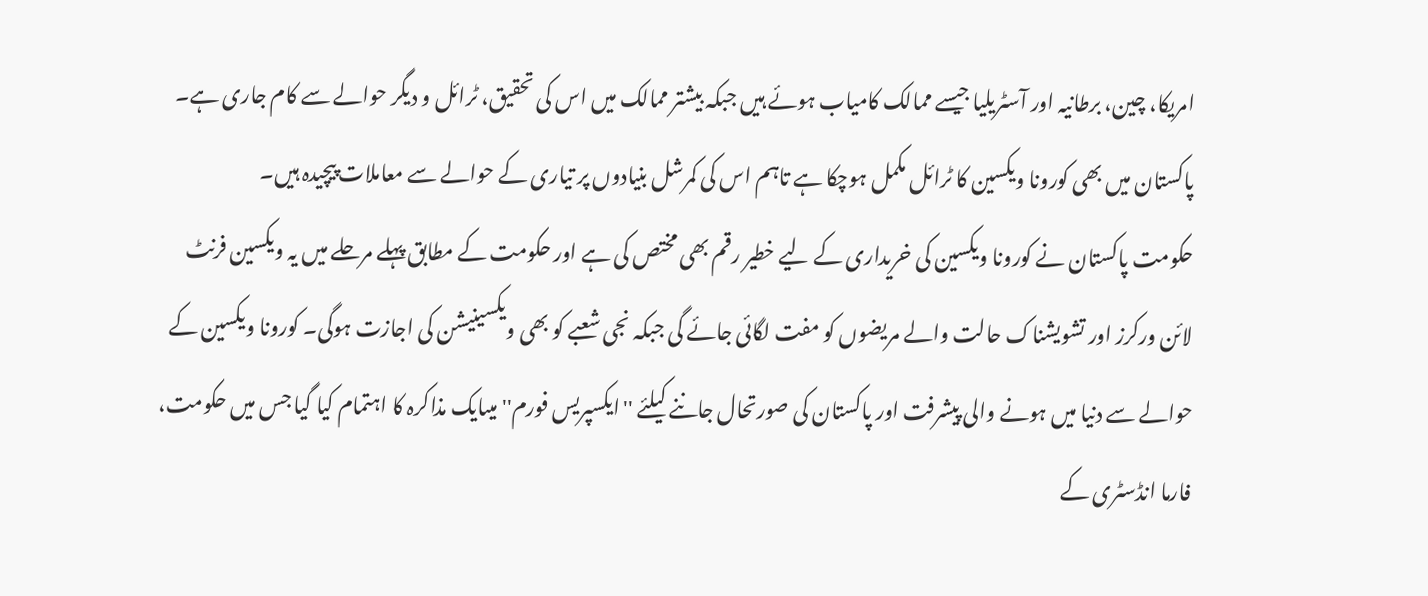امریکا، چین، برطانیہ اور آسٹریلیا جیسے ممالک کامیاب ہوئے ہیں جبکہ بیشتر ممالک میں اس کی تحقیق، ٹرائل و دیگر حوالے سے کام جاری ہے۔ پاکستان میں بھی کورونا ویکسین کا ٹرائل مکمل ہوچکا ہے تاہم اس کی کمرشل بنیادوں پر تیاری کے حوالے سے معاملات پیچیدہ ہیں۔
حکومت پاکستان نے کورونا ویکسین کی خریداری کے لیے خطیر رقم بھی مختص کی ہے اور حکومت کے مطابق پہلے مرحلے میں یہ ویکسین فرنٹ لائن ورکرز اور تشویشناک حالت والے مریضوں کو مفت لگائی جائے گی جبکہ نجی شعبے کو بھی ویکسینیشن کی اجازت ہوگی۔ کورونا ویکسین کے حوالے سے دنیا میں ہونے والی پیشرفت اور پاکستان کی صورتحال جاننے کیلئے ''ایکسپریس فورم'' میںایک مذاکرہ کا اہتمام کیا گیا جس میں حکومت، فارما انڈسٹری کے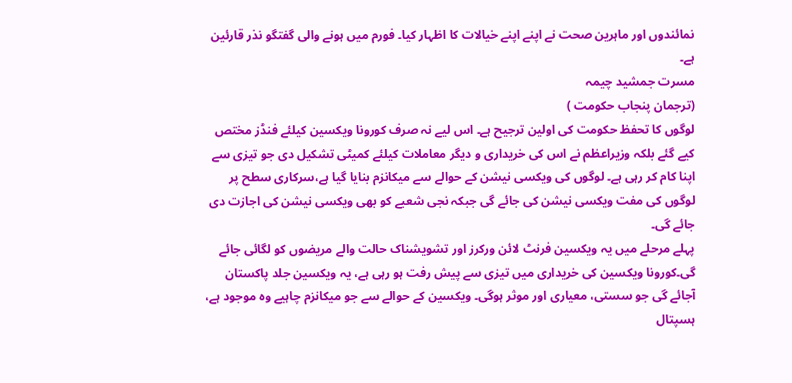نمائندوں اور ماہرین صحت نے اپنے اپنے خیالات کا اظہار کیا۔ فورم میں ہونے والی گفتگو نذر قارئین ہے۔
مسرت جمشید چیمہ
(ترجمان پنجاب حکومت )
لوگوں کا تحفظ حکومت کی اولین ترجیح ہے۔ اس لیے نہ صرف کورونا ویکسین کیلئے فنڈز مختص کیے گئے بلکہ وزیراعظم نے اس کی خریداری و دیگر معاملات کیلئے کمیٹی تشکیل دی جو تیزی سے اپنا کام کر رہی ہے۔ لوگوں کی ویکسی نیشن کے حوالے سے میکانزم بنایا گیا ہے،سرکاری سطح پر لوگوں کی مفت ویکسی نیشن کی جائے گی جبکہ نجی شعبے کو بھی ویکسی نیشن کی اجازت دی جائے گی۔
پہلے مرحلے میں یہ ویکسین فرنٹ لائن ورکرز اور تشویشناک حالت والے مریضوں کو لگائی جائے گی۔کورونا ویکسین کی خریداری میں تیزی سے پیش رفت ہو رہی ہے، یہ ویکسین جلد پاکستان آجائے گی جو سستی، معیاری اور موثر ہوگی۔ ویکسین کے حوالے سے جو میکانزم چاہیے وہ موجود ہے، ہسپتال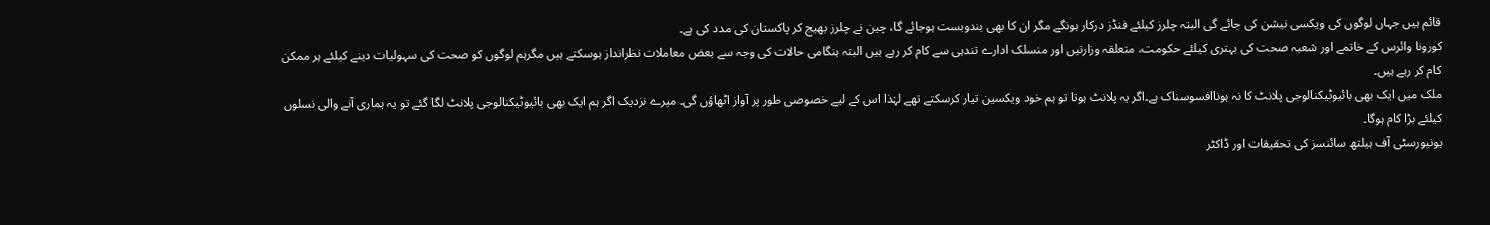قائم ہیں جہاں لوگوں کی ویکسی نیشن کی جائے گی البتہ چلرز کیلئے فنڈز درکار ہونگے مگر ان کا بھی بندوبست ہوجائے گا، چین نے چلرز بھیج کر پاکستان کی مدد کی ہے۔
کورونا وائرس کے خاتمے اور شعبہ صحت کی بہتری کیلئے حکومت، متعلقہ وزارتیں اور منسلک ادارے تندہی سے کام کر رہے ہیں البتہ ہنگامی حالات کی وجہ سے بعض معاملات نظرانداز ہوسکتے ہیں مگرہم لوگوں کو صحت کی سہولیات دینے کیلئے ہر ممکن کام کر رہے ہیں۔
ملک میں ایک بھی بائیوٹیکنالوجی پلانٹ کا نہ ہوناافسوسناک ہے۔اگر یہ پلانٹ ہوتا تو ہم خود ویکسین تیار کرسکتے تھے لہٰذا اس کے لیے خصوصی طور پر آواز اٹھاؤں گی۔ میرے نزدیک اگر ہم ایک بھی بائیوٹیکنالوجی پلانٹ لگا گئے تو یہ ہماری آنے والی نسلوں کیلئے بڑا کام ہوگا۔
یونیورسٹی آف ہیلتھ سائنسز کی تحقیقات اور ڈاکٹر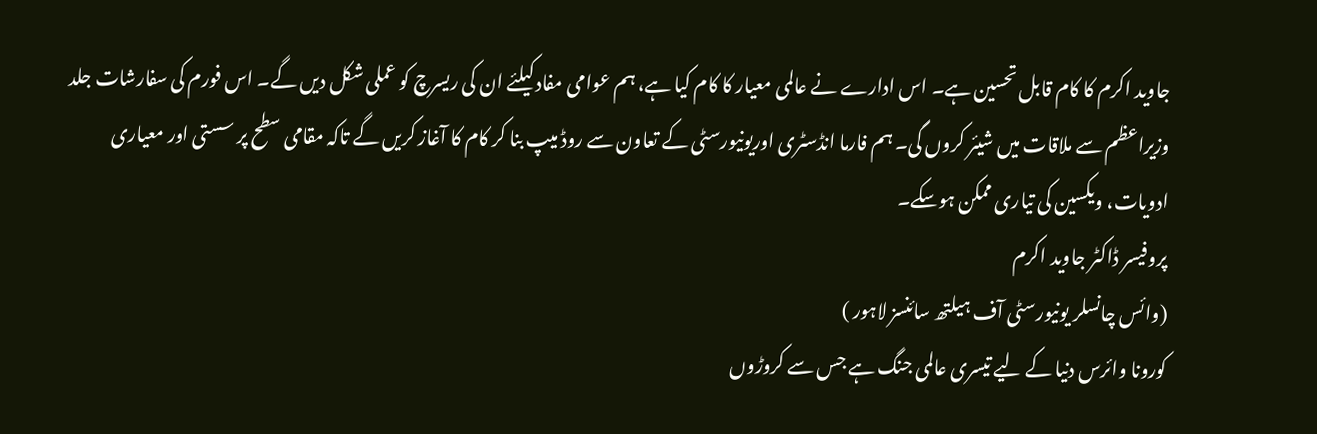جاوید اکرم کا کام قابل تحسین ہے۔ اس ادارے نے عالمی معیار کا کام کیا ہے، ہم عوامی مفاد کیلئے ان کی ریسرچ کو عملی شکل دیں گے۔ اس فورم کی سفارشات جلد وزیراعظم سے ملاقات میں شیئر کروں گی۔ ہم فارما انڈسٹری اوریونیورسٹی کے تعاون سے روڈ میپ بنا کر کام کا آغاز کریں گے تاکہ مقامی سطح پر سستی اور معیاری ادویات، ویکسین کی تیاری ممکن ہوسکے۔
پروفیسر ڈاکٹر جاوید اکرم
(وائس چانسلر یونیورسٹی آف ہیلتھ سائنسز لاہور )
کورونا وائرس دنیا کے لیے تیسری عالمی جنگ ہے جس سے کروڑوں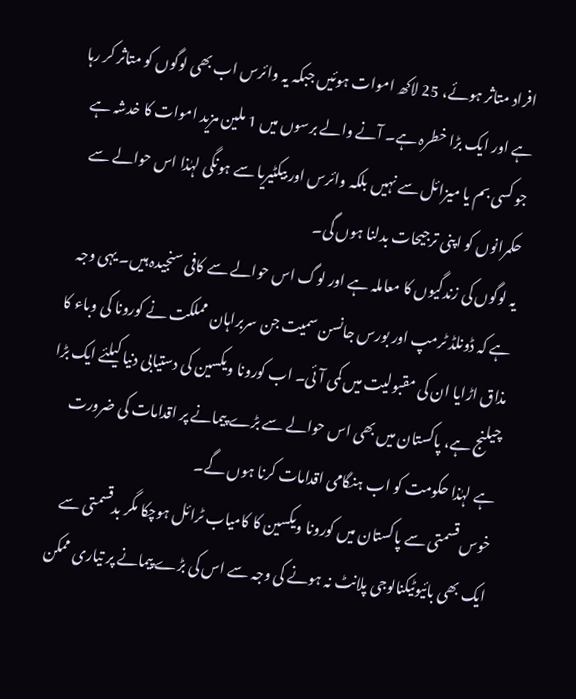افراد متاثر ہوئے، 25 لاکھ اموات ہوئیں جبکہ یہ وائرس اب بھی لوگوں کو متاثر کر رہا ہے اور ایک بڑا خطرہ ہے۔ آنے والے برسوں میں 1 ملین مزید اموات کا خدشہ ہے جو کسی بم یا میزائل سے نہیں بلکہ وائرس اور بیکٹیریا سے ہونگی لہٰذا اس حوالے سے حکمرانوں کو اپنی ترجیحات بدلنا ہوں گی۔
یہ لوگوں کی زندگیوں کا معاملہ ہے اور لوگ اس حوالے سے کافی سنجیدہ ہیں۔ یہی وجہ ہے کہ ڈونلڈ ٹرمپ اور بورس جانسن سمیت جن سربراہان مملکت نے کورونا کی وباء کا مذاق اڑایا ان کی مقبولیت میں کمی آئی۔ اب کورونا ویکسین کی دستیابی دنیا کیلئے ایک بڑا چیلنج ہے، پاکستان میں بھی اس حوالے سے بڑے پیمانے پر اقدامات کی ضرورت ہے لہٰذا حکومت کو اب ہنگامی اقدامات کرنا ہوں گے۔
خوس قسمتی سے پاکستان میں کورونا ویکسین کا کامیاب ٹرائل ہوچکا مگر بدقسمتی سے ایک بھی بائیوٹیکنالوجی پلانٹ نہ ہونے کی وجہ سے اس کی بڑے پیمانے پر تیاری ممکن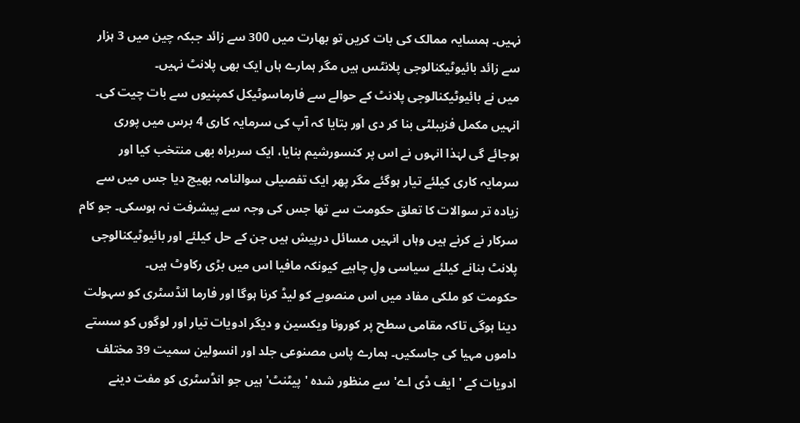نہیں۔ ہمسایہ ممالک کی بات کریں تو بھارت میں 300 سے زائد جبکہ چین میں 3 ہزار سے زائد بائیوٹیکنالوجی پلانٹس ہیں مگر ہمارے ہاں ایک بھی پلانٹ نہیں۔
میں نے بائیوٹیکنالوجی پلانٹ کے حوالے سے فارماسوٹیکل کمپنیوں سے بات چیت کی۔ انہیں مکمل فزیبلٹی بنا کر دی اور بتایا کہ آپ کی سرمایہ کاری 4 برس میں پوری ہوجائے گی لہٰذا انہوں نے اس پر کنسورشیم بنایا، ایک سربراہ بھی منتخب کیا اور سرمایہ کاری کیلئے تیار ہوگئے مگر پھر ایک تفصیلی سوالنامہ بھیج دیا جس میں سے زیادہ تر سوالات کا تعلق حکومت سے تھا جس کی وجہ سے پیشرفت نہ ہوسکی۔ جو کام سرکار نے کرنے ہیں وہاں انہیں مسائل درپیش ہیں جن کے حل کیلئے اور بائیوٹیکنالوجی پلانٹ بنانے کیلئے سیاسی ولِ چاہیے کیونکہ مافیا اس میں بڑی رکاوٹ ہیں۔
حکومت کو ملکی مفاد میں اس منصوبے کو لیڈ کرنا ہوگا اور فارما انڈسٹری کو سہولت دینا ہوگی تاکہ مقامی سطح پر کورونا ویکسین و دیگر ادویات تیار اور لوگوں کو سستے داموں مہیا کی جاسکیں۔ ہمارے پاس مصنوعی جلد اور انسولین سمیت 39 مختلف ادویات کے 'ایف ڈی اے' سے منظور شدہ 'پیٹنٹ' ہیں جو انڈسٹری کو مفت دینے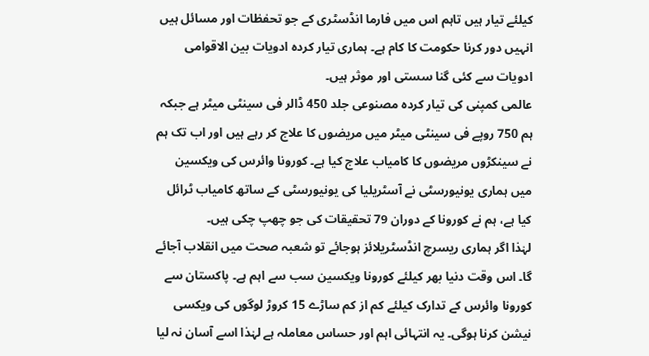کیلئے تیار ہیں تاہم اس میں فارما انڈسٹری کے جو تحفظات اور مسائل ہیں انہیں دور کرنا حکومت کا کام ہے۔ ہماری تیار کردہ ادویات بین الاقوامی ادویات سے کئی گنا سستی اور موثر ہیں۔
عالمی کمپنی کی تیار کردہ مصنوعی جلد 450 ڈالر فی سینٹی میٹر ہے جبکہ ہم 750 روپے فی سینٹی میٹر میں مریضوں کا علاج کر رہے ہیں اور اب تک ہم نے سینکڑوں مریضوں کا کامیاب علاج کیا ہے۔ کورونا وائرس کی ویکسین میں ہماری یونیورسٹی نے آسٹریلیا کی یونیورسٹی کے ساتھ کامیاب ٹرائل کیا ہے، ہم نے کورونا کے دوران 79 تحقیقات کی جو چھپ چکی ہیں۔
لہٰذا اگر ہماری ریسرچ انڈسٹریلائز ہوجائے تو شعبہ صحت میں انقلاب آجائے گا۔ اس وقت دنیا بھر کیلئے کورونا ویکسین سب سے اہم ہے۔ پاکستان سے کورونا وائرس کے تدارک کیلئے کم از کم ساڑے 15 کروڑ لوگوں کی ویکسی نیشن کرنا ہوگی۔ یہ انتہائی اہم اور حساس معاملہ ہے لہٰذا اسے آسان نہ لیا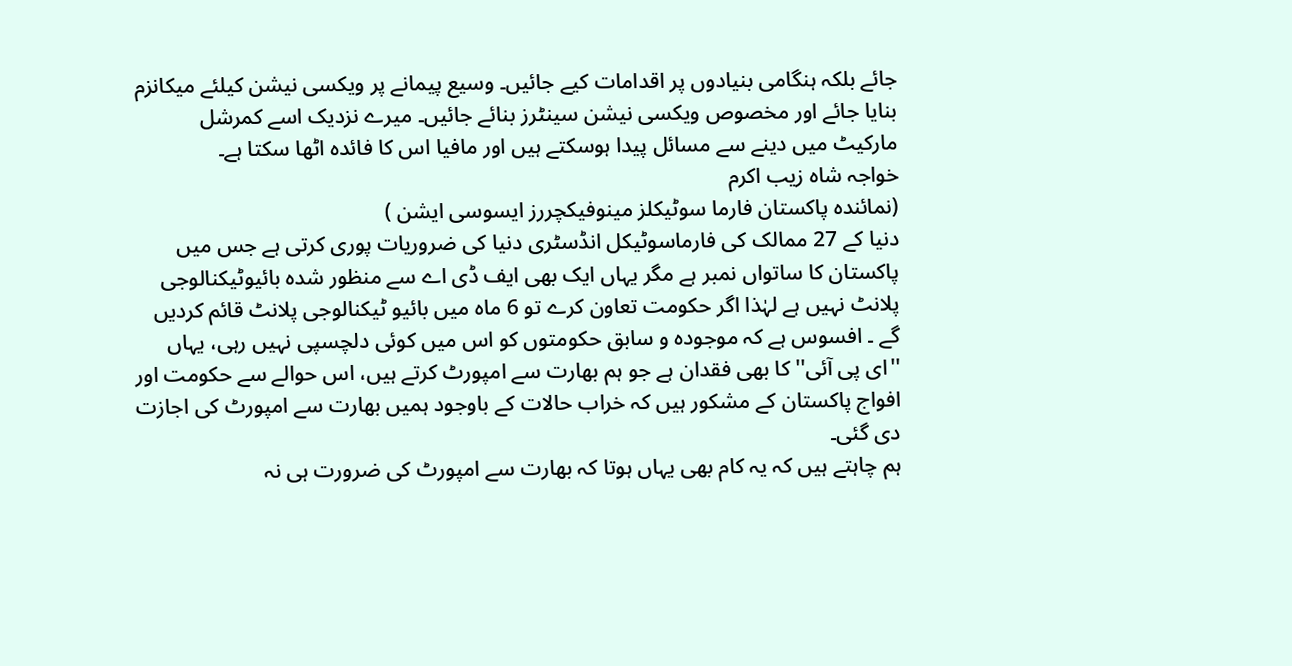جائے بلکہ ہنگامی بنیادوں پر اقدامات کیے جائیں۔ وسیع پیمانے پر ویکسی نیشن کیلئے میکانزم بنایا جائے اور مخصوص ویکسی نیشن سینٹرز بنائے جائیں۔ میرے نزدیک اسے کمرشل مارکیٹ میں دینے سے مسائل پیدا ہوسکتے ہیں اور مافیا اس کا فائدہ اٹھا سکتا ہے۔
خواجہ شاہ زیب اکرم
(نمائندہ پاکستان فارما سوٹیکلز مینوفیکچررز ایسوسی ایشن )
دنیا کے 27 ممالک کی فارماسوٹیکل انڈسٹری دنیا کی ضروریات پوری کرتی ہے جس میں پاکستان کا ساتواں نمبر ہے مگر یہاں ایک بھی ایف ڈی اے سے منظور شدہ بائیوٹیکنالوجی پلانٹ نہیں ہے لہٰذا اگر حکومت تعاون کرے تو 6 ماہ میں بائیو ٹیکنالوجی پلانٹ قائم کردیں گے ۔ افسوس ہے کہ موجودہ و سابق حکومتوں کو اس میں کوئی دلچسپی نہیں رہی، یہاں ''ای پی آئی'' کا بھی فقدان ہے جو ہم بھارت سے امپورٹ کرتے ہیں، اس حوالے سے حکومت اور افواج پاکستان کے مشکور ہیں کہ خراب حالات کے باوجود ہمیں بھارت سے امپورٹ کی اجازت دی گئی۔
ہم چاہتے ہیں کہ یہ کام بھی یہاں ہوتا کہ بھارت سے امپورٹ کی ضرورت ہی نہ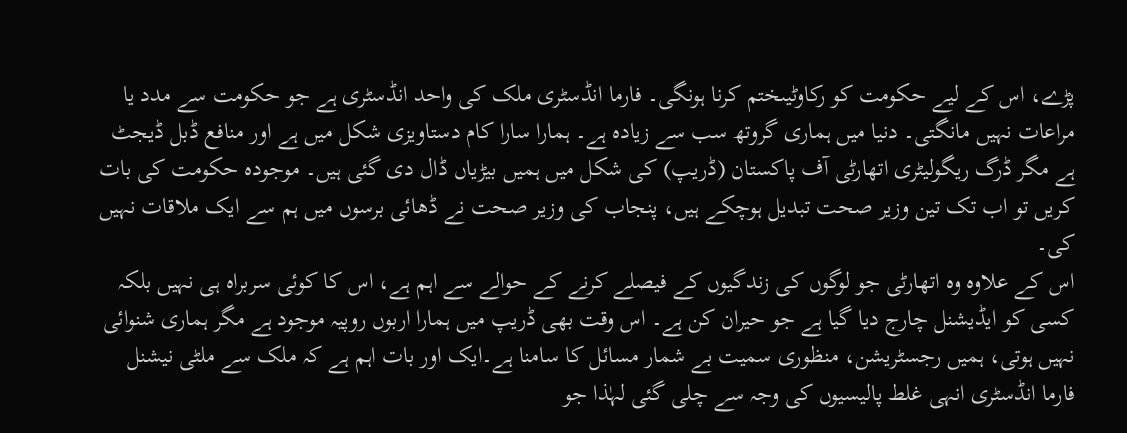پڑے، اس کے لیے حکومت کو رکاوٹیںختم کرنا ہونگی۔ فارما انڈسٹری ملک کی واحد انڈسٹری ہے جو حکومت سے مدد یا مراعات نہیں مانگتی۔ دنیا میں ہماری گروتھ سب سے زیادہ ہے۔ ہمارا سارا کام دستاویزی شکل میں ہے اور منافع ڈبل ڈیجٹ ہے مگر ڈرگ ریگولیٹری اتھارٹی آف پاکستان (ڈریپ) کی شکل میں ہمیں بیڑیاں ڈال دی گئی ہیں۔ موجودہ حکومت کی بات کریں تو اب تک تین وزیر صحت تبدیل ہوچکے ہیں، پنجاب کی وزیر صحت نے ڈھائی برسوں میں ہم سے ایک ملاقات نہیں کی۔
اس کے علاوہ وہ اتھارٹی جو لوگوں کی زندگیوں کے فیصلے کرنے کے حوالے سے اہم ہے، اس کا کوئی سربراہ ہی نہیں بلکہ کسی کو ایڈیشنل چارج دیا گیا ہے جو حیران کن ہے۔ اس وقت بھی ڈریپ میں ہمارا اربوں روپیہ موجود ہے مگر ہماری شنوائی نہیں ہوتی، ہمیں رجسٹریشن، منظوری سمیت بے شمار مسائل کا سامنا ہے۔ایک اور بات اہم ہے کہ ملک سے ملٹی نیشنل فارما انڈسٹری انہی غلط پالیسیوں کی وجہ سے چلی گئی لہٰذا جو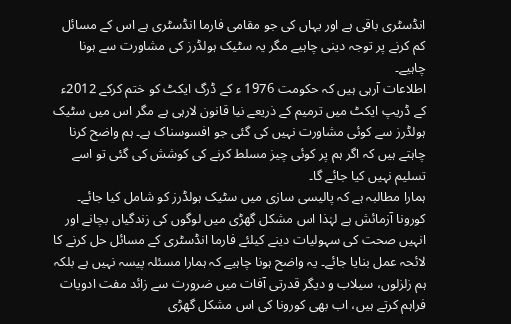انڈسٹری باقی ہے اور یہاں کی جو مقامی فارما انڈسٹری ہے اس کے مسائل کم کرنے پر توجہ دینی چاہیے مگر یہ سٹیک ہولڈرز کی مشاورت سے ہونا چاہیے۔
اطلاعات آرہی ہیں کہ حکومت 1976 ء کے ڈرگ ایکٹ کو ختم کرکے 2012ء کے ڈریپ ایکٹ میں ترمیم کے ذریعے نیا قانون لارہی ہے مگر اس میں سٹیک ہولڈرز سے کوئی مشاورت نہیں کی گئی جو افسوسناک ہے۔ ہم واضح کرنا چاہتے ہیں کہ اگر ہم پر کوئی چیز مسلط کرنے کی کوشش کی گئی تو اسے تسلیم نہیں کیا جائے گا۔
ہمارا مطالبہ ہے کہ پالیسی سازی میں سٹیک ہولڈرز کو شامل کیا جائے۔ کورونا آزمائش ہے لہٰذا اس مشکل گھڑی میں لوگوں کی زندگیاں بچانے اور انہیں صحت کی سہولیات دینے کیلئے فارما انڈسٹری کے مسائل حل کرنے کا لائحہ عمل بنایا جائے۔ یہ واضح ہونا چاہیے کہ ہمارا مسئلہ پیسہ نہیں ہے بلکہ ہم زلزلوں، سیلاب و دیگر قدرتی آفات میں ضرورت سے زائد مفت ادویات فراہم کرتے ہیں، اب بھی کورونا کی اس مشکل گھڑی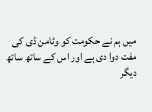میں ہم نے حکومت کو وٹامن ڈی کی مفت دوا دی ہے اور اس کے ساتھ ساتھ دیگر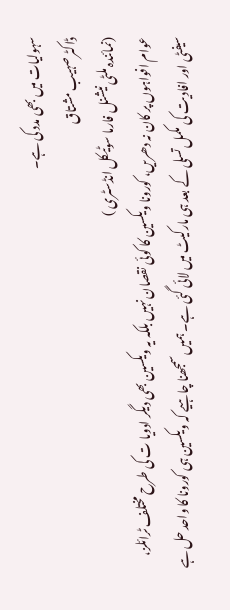سہولیات میں بھی مدد کی ہے۔
ڈاکٹر صہیب مشتاق
(نمائندہ ملٹی نیشنل فارما سوٹیکل انڈسٹری )
عوام افواہوں پر کان نہ دھریں، کورونا ویکسین کا کوئی نقصان نہیں بلکہ یہ ویکسین بھی دیگر ادویا ت کی طرح مختلف ٹرائلز، سیفٹی اور افادیت کی مکمل تسلی کے بعد ہی مارکیٹ میں لائی گئی ہے۔ ہمیں سمجھنا چاہیے کہ ویکسین ہی کورونا کا واحد حل ہے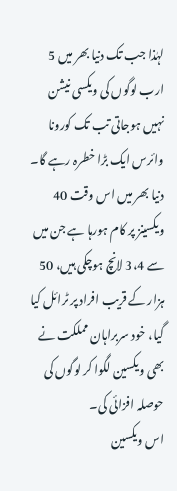لہٰذا جب تک دنیا بھر میں 5 ارب لوگوں کی ویکسی نیشن نہیں ہوجاتی تب تک کورونا وائرس ایک بڑا خطرہ رہے گا۔ دنیا بھر میں اس وقت 40 ویکسینز پر کام ہورہا ہے جن میں سے 3،4 لانچ ہوچکی ہیں، 50 ہزار کے قریب افراد پر ٹرائل کیا گیا، خود سربراہان مملکت نے بھی ویکسین لگوا کر لوگوں کی حوصلہ افزائی کی۔
اس ویکسین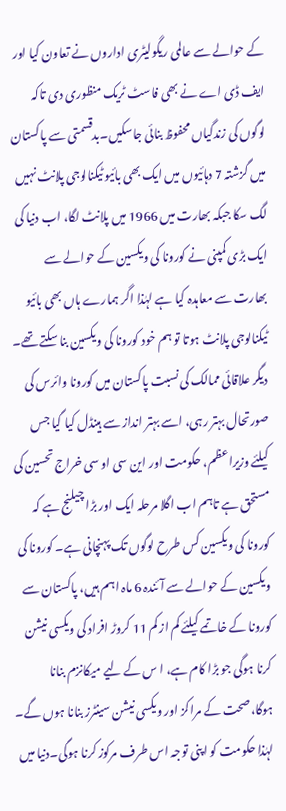کے حوالے سے عالمی ریگولیٹری اداروں نے تعاون کیا اور ایف ڈی اے نے بھی فاسٹ ٹریک منظوری دی تاکہ لوگوں کی زندگیاں محفوظ بنائی جاسکیں۔بدقسمتی سے پاکستان میں گزشتہ 7 دہائیوں میں ایک بھی بائیو ٹیکنالوجی پلانٹ نہیں لگ سکا جبکہ بھارت میں 1966 میں پلانٹ لگا، اب دنیا کی ایک بڑی کمپنی نے کورونا کی ویکسین کے حوالے سے بھارت سے معاہدہ کیا ہے لہٰذا اگر ہمارے ہاں بھی بائیو ٹیکنالوجی پلانٹ ہوتا تو ہم خود کورونا کی ویکسین بنا سکتے تھے۔
دیگر علاقائی ممالک کی نسبت پاکستان میں کورونا وائرس کی صورتحال بہتر رہی، اسے بہتر انداز سے ہینڈل کیا گیا جس کیلئے وزیراعظم، حکومت اور این سی او سی خراج تحسین کی مستحق ہے تاہم اب اگلا مرحلہ ایک اور بڑا چیلنج ہے کہ کورونا کی ویکسین کس طرح لوگوں تک پہنچانی ہے۔ کورونا کی ویکسین کے حوالے سے آئندہ 6 ماہ اہم ہیں، پاکستان سے کورونا کے خاتمے کیلئے کم از کم 11 کروڑ افراد کی ویکسی نیشن کرنا ہوگی جو بڑا کام ہے، ا س کے لیے میکانزم بنانا ہوگا،صحت کے مراکز اور ویکسی نیشن سینٹرز بنانا ہوں گے۔
لہٰذا حکومت کو اپنی توجہ اس طرف مرکوز کرنا ہوگی۔دنیا میں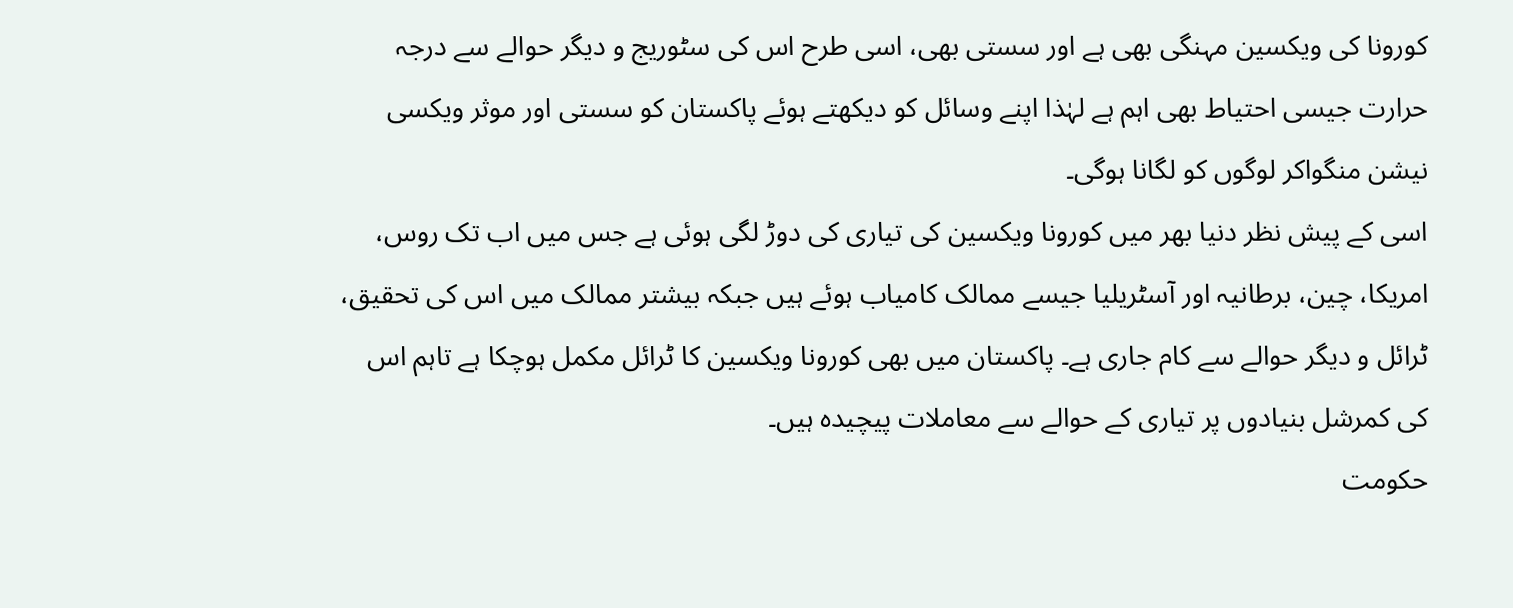کورونا کی ویکسین مہنگی بھی ہے اور سستی بھی، اسی طرح اس کی سٹوریج و دیگر حوالے سے درجہ حرارت جیسی احتیاط بھی اہم ہے لہٰذا اپنے وسائل کو دیکھتے ہوئے پاکستان کو سستی اور موثر ویکسی نیشن منگواکر لوگوں کو لگانا ہوگی۔
اسی کے پیش نظر دنیا بھر میں کورونا ویکسین کی تیاری کی دوڑ لگی ہوئی ہے جس میں اب تک روس، امریکا، چین، برطانیہ اور آسٹریلیا جیسے ممالک کامیاب ہوئے ہیں جبکہ بیشتر ممالک میں اس کی تحقیق، ٹرائل و دیگر حوالے سے کام جاری ہے۔ پاکستان میں بھی کورونا ویکسین کا ٹرائل مکمل ہوچکا ہے تاہم اس کی کمرشل بنیادوں پر تیاری کے حوالے سے معاملات پیچیدہ ہیں۔
حکومت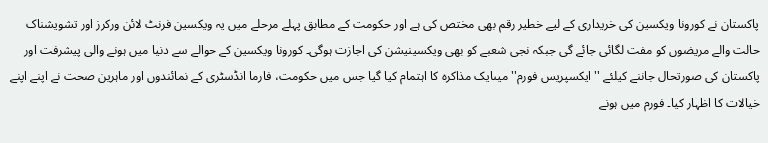پاکستان نے کورونا ویکسین کی خریداری کے لیے خطیر رقم بھی مختص کی ہے اور حکومت کے مطابق پہلے مرحلے میں یہ ویکسین فرنٹ لائن ورکرز اور تشویشناک حالت والے مریضوں کو مفت لگائی جائے گی جبکہ نجی شعبے کو بھی ویکسینیشن کی اجازت ہوگی۔ کورونا ویکسین کے حوالے سے دنیا میں ہونے والی پیشرفت اور پاکستان کی صورتحال جاننے کیلئے ''ایکسپریس فورم'' میںایک مذاکرہ کا اہتمام کیا گیا جس میں حکومت، فارما انڈسٹری کے نمائندوں اور ماہرین صحت نے اپنے اپنے خیالات کا اظہار کیا۔ فورم میں ہونے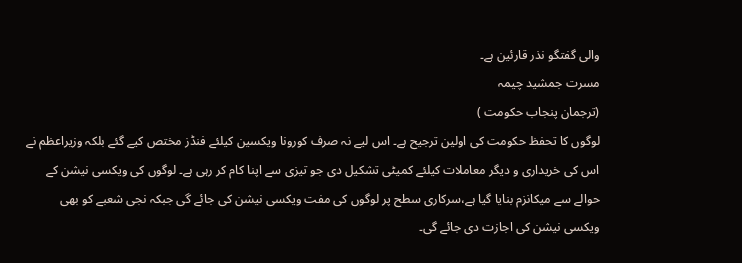والی گفتگو نذر قارئین ہے۔
مسرت جمشید چیمہ
(ترجمان پنجاب حکومت )
لوگوں کا تحفظ حکومت کی اولین ترجیح ہے۔ اس لیے نہ صرف کورونا ویکسین کیلئے فنڈز مختص کیے گئے بلکہ وزیراعظم نے اس کی خریداری و دیگر معاملات کیلئے کمیٹی تشکیل دی جو تیزی سے اپنا کام کر رہی ہے۔ لوگوں کی ویکسی نیشن کے حوالے سے میکانزم بنایا گیا ہے،سرکاری سطح پر لوگوں کی مفت ویکسی نیشن کی جائے گی جبکہ نجی شعبے کو بھی ویکسی نیشن کی اجازت دی جائے گی۔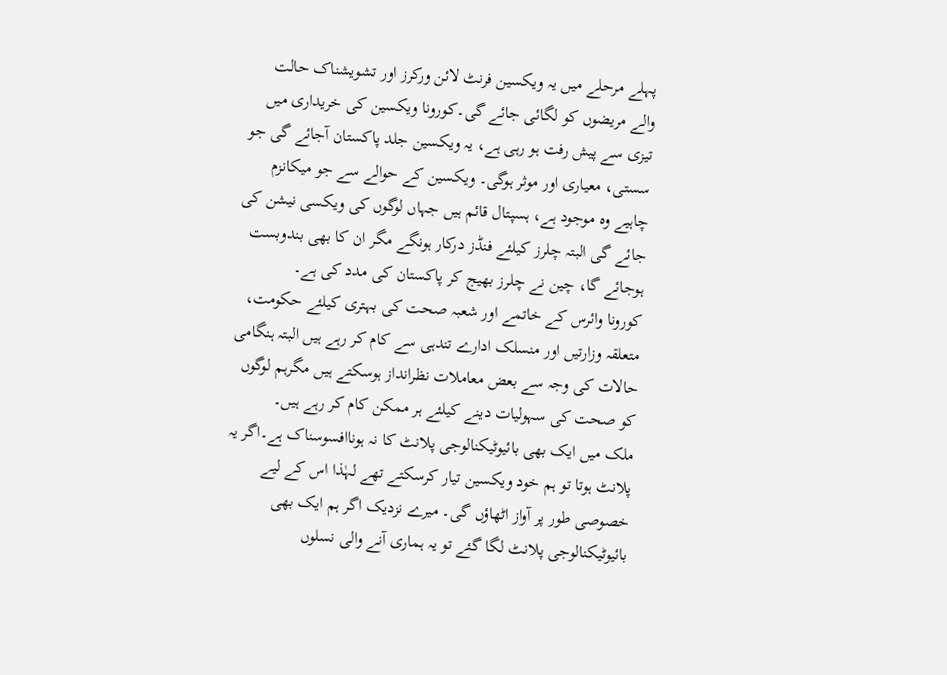پہلے مرحلے میں یہ ویکسین فرنٹ لائن ورکرز اور تشویشناک حالت والے مریضوں کو لگائی جائے گی۔کورونا ویکسین کی خریداری میں تیزی سے پیش رفت ہو رہی ہے، یہ ویکسین جلد پاکستان آجائے گی جو سستی، معیاری اور موثر ہوگی۔ ویکسین کے حوالے سے جو میکانزم چاہیے وہ موجود ہے، ہسپتال قائم ہیں جہاں لوگوں کی ویکسی نیشن کی جائے گی البتہ چلرز کیلئے فنڈز درکار ہونگے مگر ان کا بھی بندوبست ہوجائے گا، چین نے چلرز بھیج کر پاکستان کی مدد کی ہے۔
کورونا وائرس کے خاتمے اور شعبہ صحت کی بہتری کیلئے حکومت، متعلقہ وزارتیں اور منسلک ادارے تندہی سے کام کر رہے ہیں البتہ ہنگامی حالات کی وجہ سے بعض معاملات نظرانداز ہوسکتے ہیں مگرہم لوگوں کو صحت کی سہولیات دینے کیلئے ہر ممکن کام کر رہے ہیں۔
ملک میں ایک بھی بائیوٹیکنالوجی پلانٹ کا نہ ہوناافسوسناک ہے۔اگر یہ پلانٹ ہوتا تو ہم خود ویکسین تیار کرسکتے تھے لہٰذا اس کے لیے خصوصی طور پر آواز اٹھاؤں گی۔ میرے نزدیک اگر ہم ایک بھی بائیوٹیکنالوجی پلانٹ لگا گئے تو یہ ہماری آنے والی نسلوں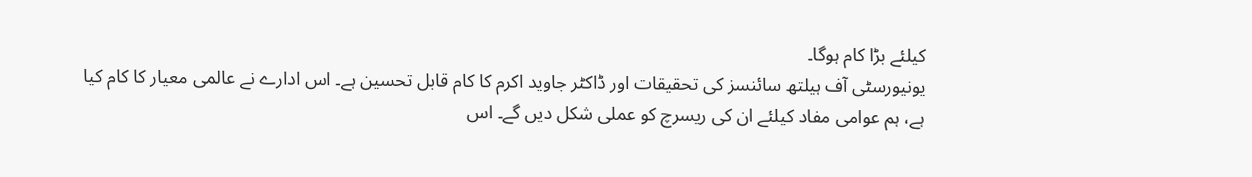کیلئے بڑا کام ہوگا۔
یونیورسٹی آف ہیلتھ سائنسز کی تحقیقات اور ڈاکٹر جاوید اکرم کا کام قابل تحسین ہے۔ اس ادارے نے عالمی معیار کا کام کیا ہے، ہم عوامی مفاد کیلئے ان کی ریسرچ کو عملی شکل دیں گے۔ اس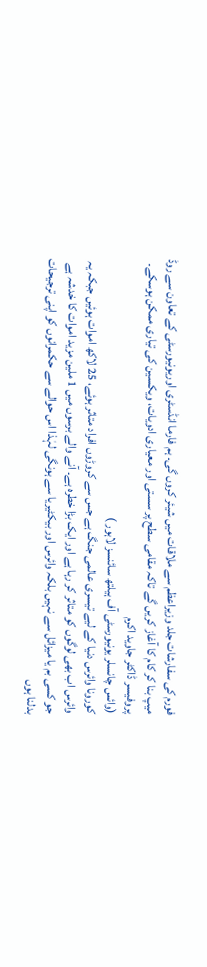فورم کی سفارشات جلد وزیراعظم سے ملاقات میں شیئر کروں گی۔ ہم فارما انڈسٹری اوریونیورسٹی کے تعاون سے روڈ میپ بنا کر کام کا آغاز کریں گے تاکہ مقامی سطح پر سستی اور معیاری ادویات، ویکسین کی تیاری ممکن ہوسکے۔
پروفیسر ڈاکٹر جاوید اکرم
(وائس چانسلر یونیورسٹی آف ہیلتھ سائنسز لاہور )
کورونا وائرس دنیا کے لیے تیسری عالمی جنگ ہے جس سے کروڑوں افراد متاثر ہوئے، 25 لاکھ اموات ہوئیں جبکہ یہ وائرس اب بھی لوگوں کو متاثر کر رہا ہے اور ایک بڑا خطرہ ہے۔ آنے والے برسوں میں 1 ملین مزید اموات کا خدشہ ہے جو کسی بم یا میزائل سے نہیں بلکہ وائرس اور بیکٹیریا سے ہونگی لہٰذا اس حوالے سے حکمرانوں کو اپنی ترجیحات بدلنا ہوں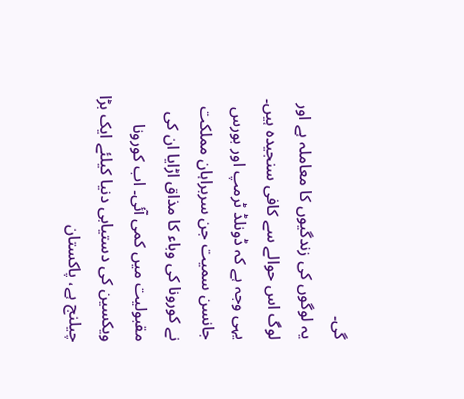گی۔
یہ لوگوں کی زندگیوں کا معاملہ ہے اور لوگ اس حوالے سے کافی سنجیدہ ہیں۔ یہی وجہ ہے کہ ڈونلڈ ٹرمپ اور بورس جانسن سمیت جن سربراہان مملکت نے کورونا کی وباء کا مذاق اڑایا ان کی مقبولیت میں کمی آئی۔ اب کورونا ویکسین کی دستیابی دنیا کیلئے ایک بڑا چیلنج ہے، پاکستان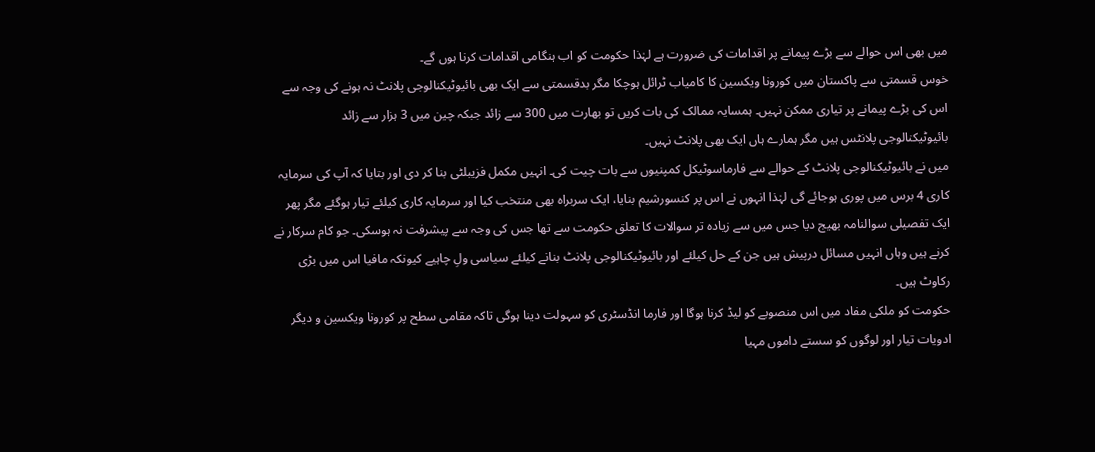میں بھی اس حوالے سے بڑے پیمانے پر اقدامات کی ضرورت ہے لہٰذا حکومت کو اب ہنگامی اقدامات کرنا ہوں گے۔
خوس قسمتی سے پاکستان میں کورونا ویکسین کا کامیاب ٹرائل ہوچکا مگر بدقسمتی سے ایک بھی بائیوٹیکنالوجی پلانٹ نہ ہونے کی وجہ سے اس کی بڑے پیمانے پر تیاری ممکن نہیں۔ ہمسایہ ممالک کی بات کریں تو بھارت میں 300 سے زائد جبکہ چین میں 3 ہزار سے زائد بائیوٹیکنالوجی پلانٹس ہیں مگر ہمارے ہاں ایک بھی پلانٹ نہیں۔
میں نے بائیوٹیکنالوجی پلانٹ کے حوالے سے فارماسوٹیکل کمپنیوں سے بات چیت کی۔ انہیں مکمل فزیبلٹی بنا کر دی اور بتایا کہ آپ کی سرمایہ کاری 4 برس میں پوری ہوجائے گی لہٰذا انہوں نے اس پر کنسورشیم بنایا، ایک سربراہ بھی منتخب کیا اور سرمایہ کاری کیلئے تیار ہوگئے مگر پھر ایک تفصیلی سوالنامہ بھیج دیا جس میں سے زیادہ تر سوالات کا تعلق حکومت سے تھا جس کی وجہ سے پیشرفت نہ ہوسکی۔ جو کام سرکار نے کرنے ہیں وہاں انہیں مسائل درپیش ہیں جن کے حل کیلئے اور بائیوٹیکنالوجی پلانٹ بنانے کیلئے سیاسی ولِ چاہیے کیونکہ مافیا اس میں بڑی رکاوٹ ہیں۔
حکومت کو ملکی مفاد میں اس منصوبے کو لیڈ کرنا ہوگا اور فارما انڈسٹری کو سہولت دینا ہوگی تاکہ مقامی سطح پر کورونا ویکسین و دیگر ادویات تیار اور لوگوں کو سستے داموں مہیا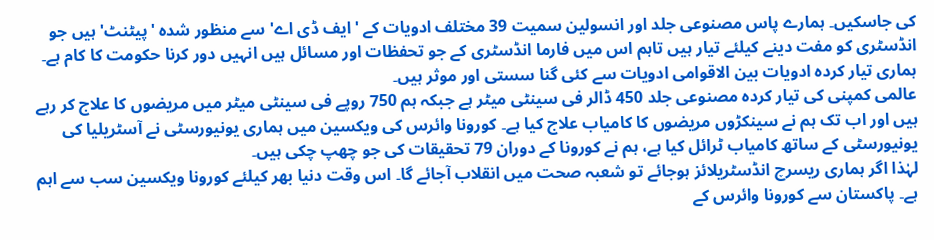کی جاسکیں۔ ہمارے پاس مصنوعی جلد اور انسولین سمیت 39 مختلف ادویات کے 'ایف ڈی اے' سے منظور شدہ 'پیٹنٹ' ہیں جو انڈسٹری کو مفت دینے کیلئے تیار ہیں تاہم اس میں فارما انڈسٹری کے جو تحفظات اور مسائل ہیں انہیں دور کرنا حکومت کا کام ہے۔ ہماری تیار کردہ ادویات بین الاقوامی ادویات سے کئی گنا سستی اور موثر ہیں۔
عالمی کمپنی کی تیار کردہ مصنوعی جلد 450 ڈالر فی سینٹی میٹر ہے جبکہ ہم 750 روپے فی سینٹی میٹر میں مریضوں کا علاج کر رہے ہیں اور اب تک ہم نے سینکڑوں مریضوں کا کامیاب علاج کیا ہے۔ کورونا وائرس کی ویکسین میں ہماری یونیورسٹی نے آسٹریلیا کی یونیورسٹی کے ساتھ کامیاب ٹرائل کیا ہے، ہم نے کورونا کے دوران 79 تحقیقات کی جو چھپ چکی ہیں۔
لہٰذا اگر ہماری ریسرچ انڈسٹریلائز ہوجائے تو شعبہ صحت میں انقلاب آجائے گا۔ اس وقت دنیا بھر کیلئے کورونا ویکسین سب سے اہم ہے۔ پاکستان سے کورونا وائرس کے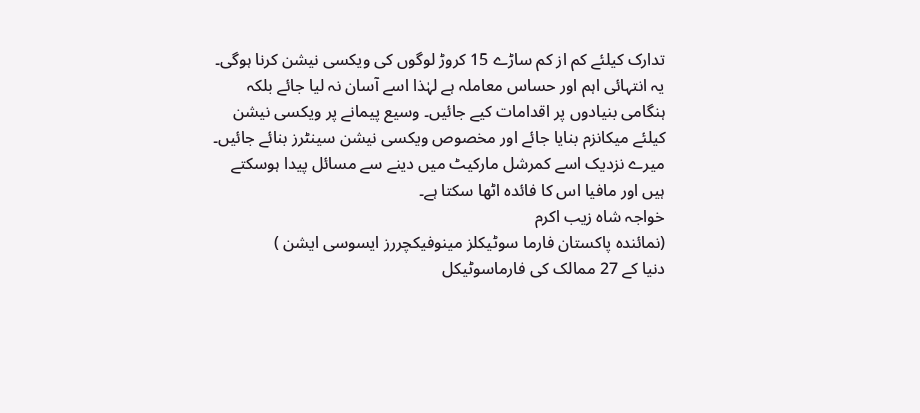تدارک کیلئے کم از کم ساڑے 15 کروڑ لوگوں کی ویکسی نیشن کرنا ہوگی۔ یہ انتہائی اہم اور حساس معاملہ ہے لہٰذا اسے آسان نہ لیا جائے بلکہ ہنگامی بنیادوں پر اقدامات کیے جائیں۔ وسیع پیمانے پر ویکسی نیشن کیلئے میکانزم بنایا جائے اور مخصوص ویکسی نیشن سینٹرز بنائے جائیں۔ میرے نزدیک اسے کمرشل مارکیٹ میں دینے سے مسائل پیدا ہوسکتے ہیں اور مافیا اس کا فائدہ اٹھا سکتا ہے۔
خواجہ شاہ زیب اکرم
(نمائندہ پاکستان فارما سوٹیکلز مینوفیکچررز ایسوسی ایشن )
دنیا کے 27 ممالک کی فارماسوٹیکل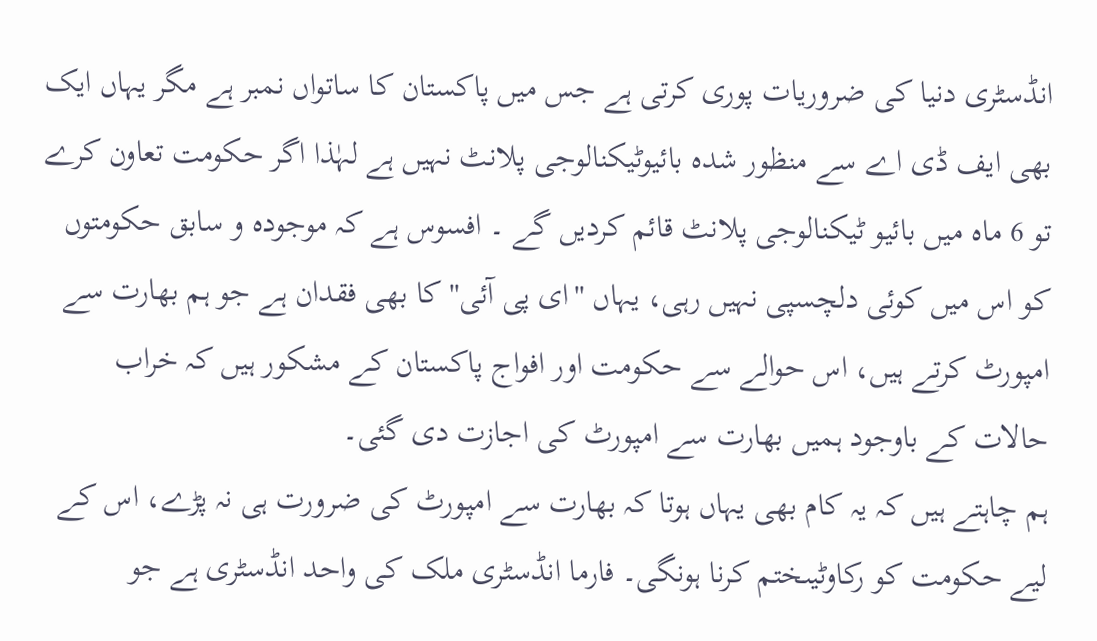انڈسٹری دنیا کی ضروریات پوری کرتی ہے جس میں پاکستان کا ساتواں نمبر ہے مگر یہاں ایک بھی ایف ڈی اے سے منظور شدہ بائیوٹیکنالوجی پلانٹ نہیں ہے لہٰذا اگر حکومت تعاون کرے تو 6 ماہ میں بائیو ٹیکنالوجی پلانٹ قائم کردیں گے ۔ افسوس ہے کہ موجودہ و سابق حکومتوں کو اس میں کوئی دلچسپی نہیں رہی، یہاں ''ای پی آئی'' کا بھی فقدان ہے جو ہم بھارت سے امپورٹ کرتے ہیں، اس حوالے سے حکومت اور افواج پاکستان کے مشکور ہیں کہ خراب حالات کے باوجود ہمیں بھارت سے امپورٹ کی اجازت دی گئی۔
ہم چاہتے ہیں کہ یہ کام بھی یہاں ہوتا کہ بھارت سے امپورٹ کی ضرورت ہی نہ پڑے، اس کے لیے حکومت کو رکاوٹیںختم کرنا ہونگی۔ فارما انڈسٹری ملک کی واحد انڈسٹری ہے جو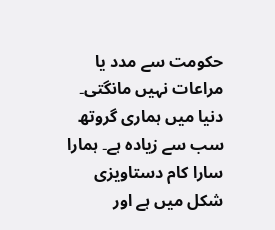حکومت سے مدد یا مراعات نہیں مانگتی۔ دنیا میں ہماری گروتھ سب سے زیادہ ہے۔ ہمارا سارا کام دستاویزی شکل میں ہے اور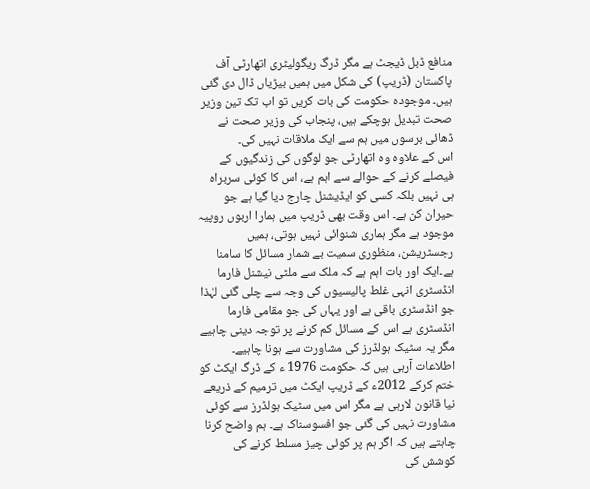منافع ڈبل ڈیجٹ ہے مگر ڈرگ ریگولیٹری اتھارٹی آف پاکستان (ڈریپ) کی شکل میں ہمیں بیڑیاں ڈال دی گئی ہیں۔ موجودہ حکومت کی بات کریں تو اب تک تین وزیر صحت تبدیل ہوچکے ہیں، پنجاب کی وزیر صحت نے ڈھائی برسوں میں ہم سے ایک ملاقات نہیں کی۔
اس کے علاوہ وہ اتھارٹی جو لوگوں کی زندگیوں کے فیصلے کرنے کے حوالے سے اہم ہے، اس کا کوئی سربراہ ہی نہیں بلکہ کسی کو ایڈیشنل چارج دیا گیا ہے جو حیران کن ہے۔ اس وقت بھی ڈریپ میں ہمارا اربوں روپیہ موجود ہے مگر ہماری شنوائی نہیں ہوتی، ہمیں رجسٹریشن، منظوری سمیت بے شمار مسائل کا سامنا ہے۔ایک اور بات اہم ہے کہ ملک سے ملٹی نیشنل فارما انڈسٹری انہی غلط پالیسیوں کی وجہ سے چلی گئی لہٰذا جو انڈسٹری باقی ہے اور یہاں کی جو مقامی فارما انڈسٹری ہے اس کے مسائل کم کرنے پر توجہ دینی چاہیے مگر یہ سٹیک ہولڈرز کی مشاورت سے ہونا چاہیے۔
اطلاعات آرہی ہیں کہ حکومت 1976 ء کے ڈرگ ایکٹ کو ختم کرکے 2012ء کے ڈریپ ایکٹ میں ترمیم کے ذریعے نیا قانون لارہی ہے مگر اس میں سٹیک ہولڈرز سے کوئی مشاورت نہیں کی گئی جو افسوسناک ہے۔ ہم واضح کرنا چاہتے ہیں کہ اگر ہم پر کوئی چیز مسلط کرنے کی کوشش کی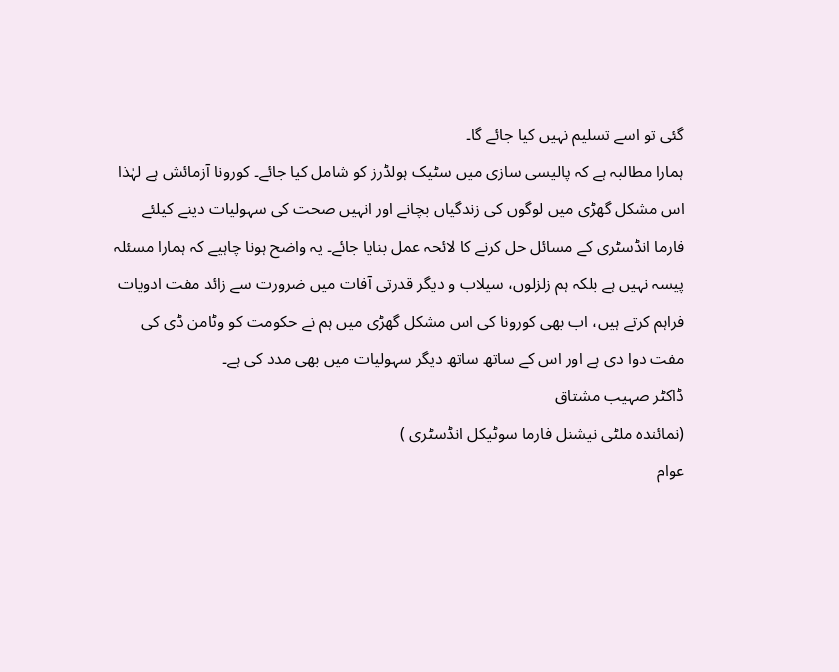گئی تو اسے تسلیم نہیں کیا جائے گا۔
ہمارا مطالبہ ہے کہ پالیسی سازی میں سٹیک ہولڈرز کو شامل کیا جائے۔ کورونا آزمائش ہے لہٰذا اس مشکل گھڑی میں لوگوں کی زندگیاں بچانے اور انہیں صحت کی سہولیات دینے کیلئے فارما انڈسٹری کے مسائل حل کرنے کا لائحہ عمل بنایا جائے۔ یہ واضح ہونا چاہیے کہ ہمارا مسئلہ پیسہ نہیں ہے بلکہ ہم زلزلوں، سیلاب و دیگر قدرتی آفات میں ضرورت سے زائد مفت ادویات فراہم کرتے ہیں، اب بھی کورونا کی اس مشکل گھڑی میں ہم نے حکومت کو وٹامن ڈی کی مفت دوا دی ہے اور اس کے ساتھ ساتھ دیگر سہولیات میں بھی مدد کی ہے۔
ڈاکٹر صہیب مشتاق
(نمائندہ ملٹی نیشنل فارما سوٹیکل انڈسٹری )
عوام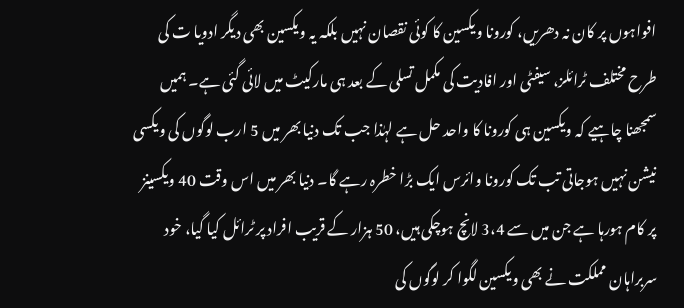افواہوں پر کان نہ دھریں، کورونا ویکسین کا کوئی نقصان نہیں بلکہ یہ ویکسین بھی دیگر ادویا ت کی طرح مختلف ٹرائلز، سیفٹی اور افادیت کی مکمل تسلی کے بعد ہی مارکیٹ میں لائی گئی ہے۔ ہمیں سمجھنا چاہیے کہ ویکسین ہی کورونا کا واحد حل ہے لہٰذا جب تک دنیا بھر میں 5 ارب لوگوں کی ویکسی نیشن نہیں ہوجاتی تب تک کورونا وائرس ایک بڑا خطرہ رہے گا۔ دنیا بھر میں اس وقت 40 ویکسینز پر کام ہورہا ہے جن میں سے 3،4 لانچ ہوچکی ہیں، 50 ہزار کے قریب افراد پر ٹرائل کیا گیا، خود سربراہان مملکت نے بھی ویکسین لگوا کر لوگوں کی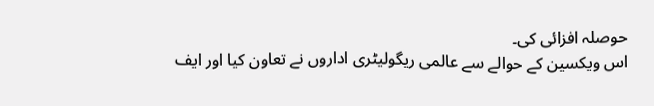حوصلہ افزائی کی۔
اس ویکسین کے حوالے سے عالمی ریگولیٹری اداروں نے تعاون کیا اور ایف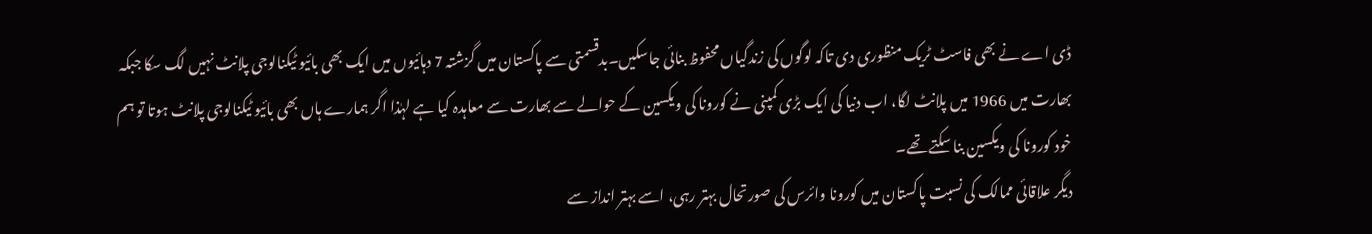ڈی اے نے بھی فاسٹ ٹریک منظوری دی تاکہ لوگوں کی زندگیاں محفوظ بنائی جاسکیں۔بدقسمتی سے پاکستان میں گزشتہ 7 دہائیوں میں ایک بھی بائیو ٹیکنالوجی پلانٹ نہیں لگ سکا جبکہ بھارت میں 1966 میں پلانٹ لگا، اب دنیا کی ایک بڑی کمپنی نے کورونا کی ویکسین کے حوالے سے بھارت سے معاہدہ کیا ہے لہٰذا اگر ہمارے ہاں بھی بائیو ٹیکنالوجی پلانٹ ہوتا تو ہم خود کورونا کی ویکسین بنا سکتے تھے۔
دیگر علاقائی ممالک کی نسبت پاکستان میں کورونا وائرس کی صورتحال بہتر رہی، اسے بہتر انداز سے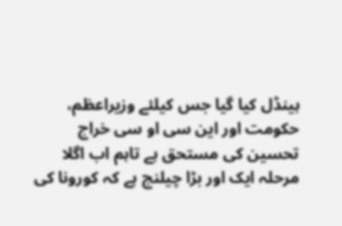ہینڈل کیا گیا جس کیلئے وزیراعظم، حکومت اور این سی او سی خراج تحسین کی مستحق ہے تاہم اب اگلا مرحلہ ایک اور بڑا چیلنج ہے کہ کورونا کی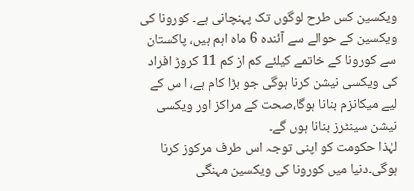ویکسین کس طرح لوگوں تک پہنچانی ہے۔ کورونا کی ویکسین کے حوالے سے آئندہ 6 ماہ اہم ہیں، پاکستان سے کورونا کے خاتمے کیلئے کم از کم 11 کروڑ افراد کی ویکسی نیشن کرنا ہوگی جو بڑا کام ہے، ا س کے لیے میکانزم بنانا ہوگا،صحت کے مراکز اور ویکسی نیشن سینٹرز بنانا ہوں گے۔
لہٰذا حکومت کو اپنی توجہ اس طرف مرکوز کرنا ہوگی۔دنیا میں کورونا کی ویکسین مہنگی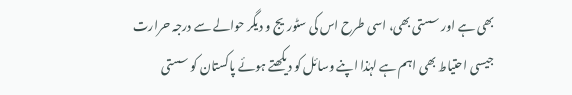بھی ہے اور سستی بھی، اسی طرح اس کی سٹوریج و دیگر حوالے سے درجہ حرارت جیسی احتیاط بھی اہم ہے لہٰذا اپنے وسائل کو دیکھتے ہوئے پاکستان کو سستی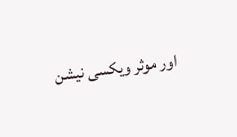اور موثر ویکسی نیشن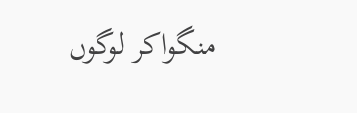منگواکر لوگوں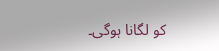کو لگانا ہوگی۔